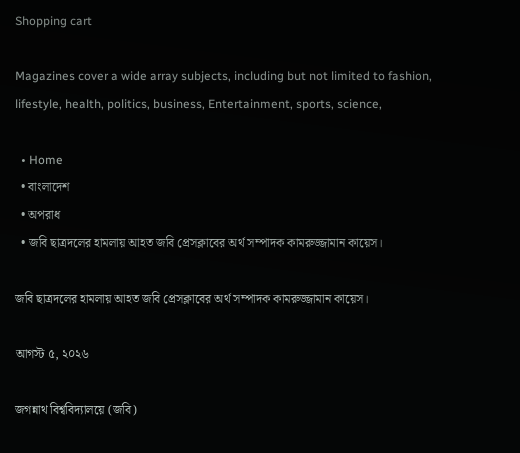Shopping cart

Magazines cover a wide array subjects, including but not limited to fashion, lifestyle, health, politics, business, Entertainment, sports, science,

  • Home
  • বাংলাদেশ
  • অপরাধ
  • জবি ছাত্রদলের হামলায় আহত জবি প্রেসক্লাবের অর্থ সম্পাদক কামরুজ্জামান কায়েস।

জবি ছাত্রদলের হামলায় আহত জবি প্রেসক্লাবের অর্থ সম্পাদক কামরুজ্জামান কায়েস।

আগস্ট ৫, ২০২৬

জগন্নাথ বিশ্ববিদ্যালয়ে (জবি)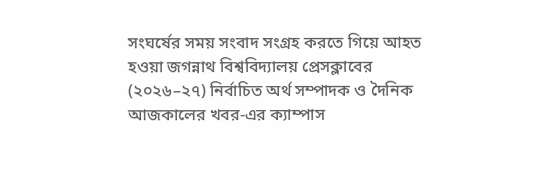সংঘর্ষের সময় সংবাদ সংগ্রহ করতে গিয়ে আহত হওয়া জগন্নাথ বিশ্ববিদ্যালয় প্রেসক্লাবের (২০২৬–২৭) নির্বাচিত অর্থ সম্পাদক ও দৈনিক আজকালের খবর-এর ক্যাম্পাস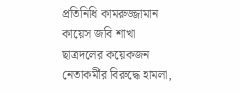প্রতিনিধি কামরুজ্জামান কায়েস জবি শাখা ছাত্রদলের কয়েকজন নেতাকর্মীর বিরুদ্ধে হামলা,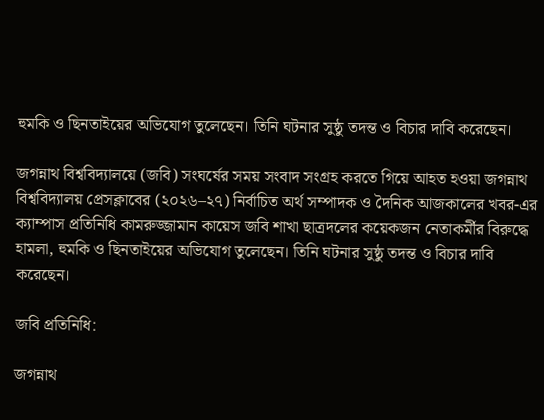হুমকি ও ছিনতাইয়ের অভিযোগ তুলেছেন। তিনি ঘটনার সুষ্ঠু তদন্ত ও বিচার দাবি করেছেন।

জগন্নাথ বিশ্ববিদ্যালয়ে (জবি) সংঘর্ষের সময় সংবাদ সংগ্রহ করতে গিয়ে আহত হওয়া জগন্নাথ বিশ্ববিদ্যালয় প্রেসক্লাবের (২০২৬–২৭) নির্বাচিত অর্থ সম্পাদক ও দৈনিক আজকালের খবর-এর ক্যাম্পাস প্রতিনিধি কামরুজ্জামান কায়েস জবি শাখা ছাত্রদলের কয়েকজন নেতাকর্মীর বিরুদ্ধে হামলা, হুমকি ও ছিনতাইয়ের অভিযোগ তুলেছেন। তিনি ঘটনার সুষ্ঠু তদন্ত ও বিচার দাবি করেছেন।

জবি প্রতিনিধি:

জগন্নাথ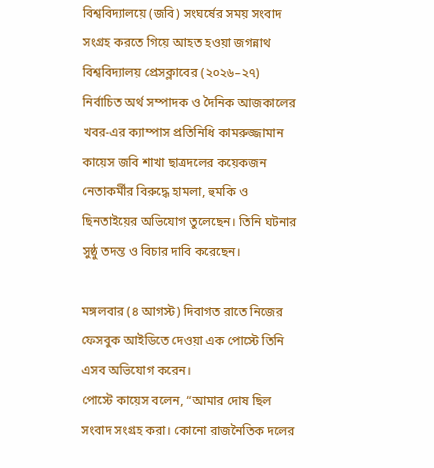বিশ্ববিদ্যালয়ে (জবি) সংঘর্ষের সময় সংবাদ সংগ্রহ করতে গিয়ে আহত হওয়া জগন্নাথ বিশ্ববিদ্যালয় প্রেসক্লাবের (২০২৬–২৭) নির্বাচিত অর্থ সম্পাদক ও দৈনিক আজকালের খবর-এর ক্যাম্পাস প্রতিনিধি কামরুজ্জামান কায়েস জবি শাখা ছাত্রদলের কয়েকজন নেতাকর্মীর বিরুদ্ধে হামলা, হুমকি ও ছিনতাইয়ের অভিযোগ তুলেছেন। তিনি ঘটনার সুষ্ঠু তদন্ত ও বিচার দাবি করেছেন।

মঙ্গলবার (৪ আগস্ট) দিবাগত রাতে নিজের ফেসবুক আইডিতে দেওয়া এক পোস্টে তিনি এসব অভিযোগ করেন।
পোস্টে কায়েস বলেন, “আমার দোষ ছিল সংবাদ সংগ্রহ করা। কোনো রাজনৈতিক দলের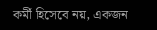কর্মী হিসেবে নয়, একজন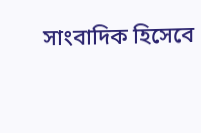সাংবাদিক হিসেবে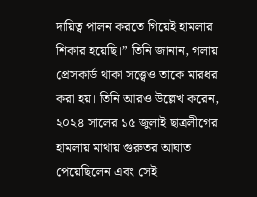দায়িত্ব পালন করতে গিয়েই হামলার শিকার হয়েছি।” তিনি জানান, গলায় প্রেসকার্ড থাকা সত্ত্বেও তাকে মারধর করা হয়। তিনি আরও উল্লেখ করেন, ২০২৪ সালের ১৫ জুলাই ছাত্রলীগের হামলায় মাথায় গুরুতর আঘাত পেয়েছিলেন এবং সেই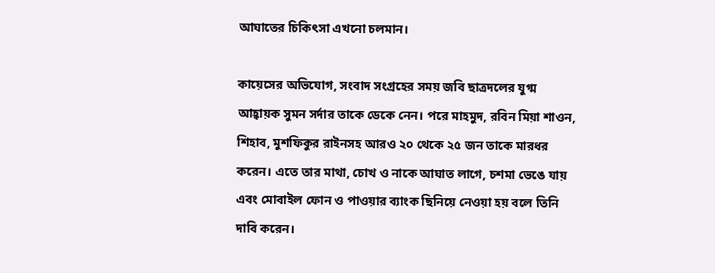আঘাতের চিকিৎসা এখনো চলমান।

কায়েসের অভিযোগ, সংবাদ সংগ্রহের সময় জবি ছাত্রদলের যুগ্ম আহ্বায়ক সুমন সর্দার তাকে ডেকে নেন। পরে মাহমুদ, রবিন মিয়া শাওন, শিহাব, মুশফিকুর রাইনসহ আরও ২০ থেকে ২৫ জন তাকে মারধর করেন। এতে তার মাথা, চোখ ও নাকে আঘাত লাগে, চশমা ভেঙে যায় এবং মোবাইল ফোন ও পাওয়ার ব্যাংক ছিনিয়ে নেওয়া হয় বলে তিনি দাবি করেন।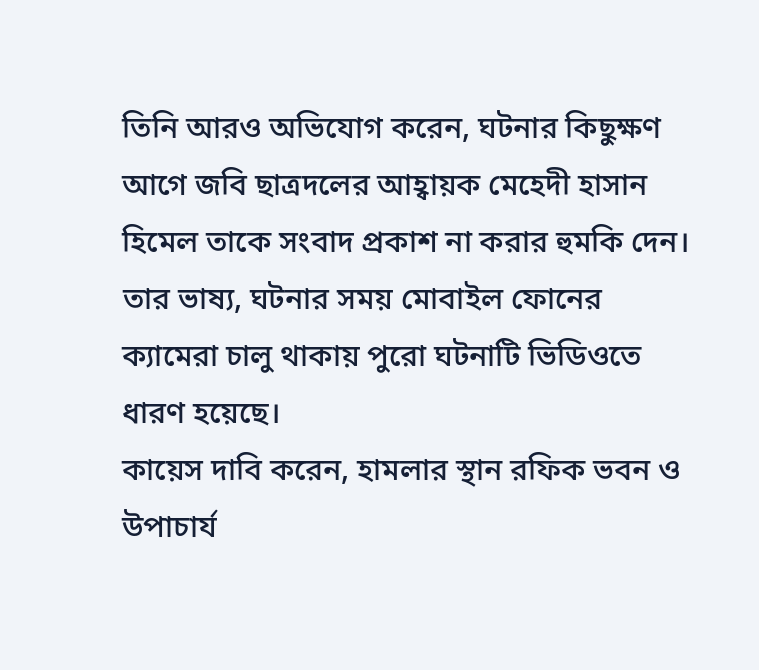তিনি আরও অভিযোগ করেন, ঘটনার কিছুক্ষণ আগে জবি ছাত্রদলের আহ্বায়ক মেহেদী হাসান হিমেল তাকে সংবাদ প্রকাশ না করার হুমকি দেন। তার ভাষ্য, ঘটনার সময় মোবাইল ফোনের ক্যামেরা চালু থাকায় পুরো ঘটনাটি ভিডিওতে ধারণ হয়েছে।
কায়েস দাবি করেন, হামলার স্থান রফিক ভবন ও উপাচার্য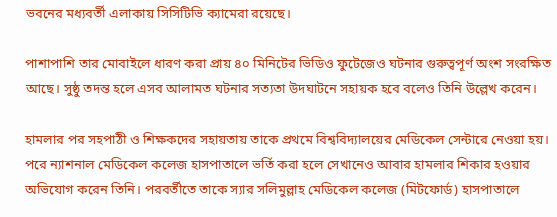ভবনের মধ্যবর্তী এলাকায় সিসিটিভি ক্যামেরা রয়েছে।

পাশাপাশি তার মোবাইলে ধারণ করা প্রায় ৪০ মিনিটের ভিডিও ফুটেজেও ঘটনার গুরুত্বপূর্ণ অংশ সংরক্ষিত আছে। সুষ্ঠু তদন্ত হলে এসব আলামত ঘটনার সত্যতা উদঘাটনে সহায়ক হবে বলেও তিনি উল্লেখ করেন।

হামলার পর সহপাঠী ও শিক্ষকদের সহায়তায় তাকে প্রথমে বিশ্ববিদ্যালয়ের মেডিকেল সেন্টারে নেওয়া হয়। পরে ন্যাশনাল মেডিকেল কলেজ হাসপাতালে ভর্তি করা হলে সেখানেও আবার হামলার শিকার হওয়ার অভিযোগ করেন তিনি। পরবর্তীতে তাকে স্যার সলিমুল্লাহ মেডিকেল কলেজ (মিটফোর্ড) হাসপাতালে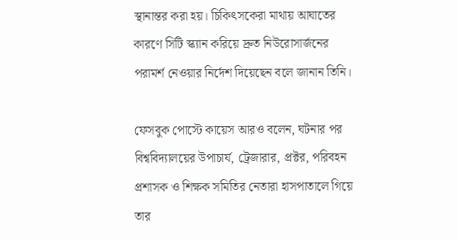স্থানান্তর করা হয়। চিকিৎসকেরা মাথায় আঘাতের কারণে সিটি স্ক্যান করিয়ে দ্রুত নিউরোসার্জনের পরামর্শ নেওয়ার নির্দেশ দিয়েছেন বলে জানান তিনি।

ফেসবুক পোস্টে কায়েস আরও বলেন, ঘটনার পর বিশ্ববিদ্যালয়ের উপাচার্য, ট্রেজারার, প্রক্টর, পরিবহন প্রশাসক ও শিক্ষক সমিতির নেতারা হাসপাতালে গিয়ে তার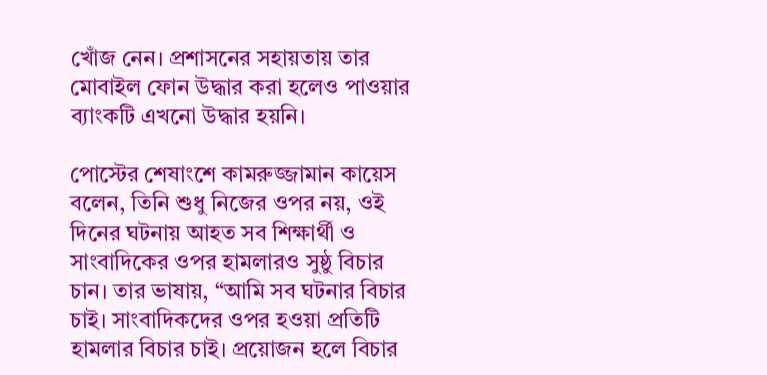খোঁজ নেন। প্রশাসনের সহায়তায় তার মোবাইল ফোন উদ্ধার করা হলেও পাওয়ার ব্যাংকটি এখনো উদ্ধার হয়নি।

পোস্টের শেষাংশে কামরুজ্জামান কায়েস বলেন, তিনি শুধু নিজের ওপর নয়, ওই দিনের ঘটনায় আহত সব শিক্ষার্থী ও সাংবাদিকের ওপর হামলারও সুষ্ঠু বিচার চান। তার ভাষায়, “আমি সব ঘটনার বিচার চাই। সাংবাদিকদের ওপর হওয়া প্রতিটি হামলার বিচার চাই। প্রয়োজন হলে বিচার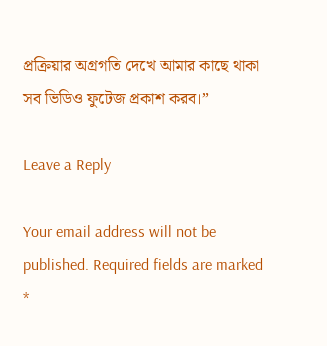প্রক্রিয়ার অগ্রগতি দেখে আমার কাছে থাকা সব ভিডিও ফুটেজ প্রকাশ করব।”

Leave a Reply

Your email address will not be published. Required fields are marked *